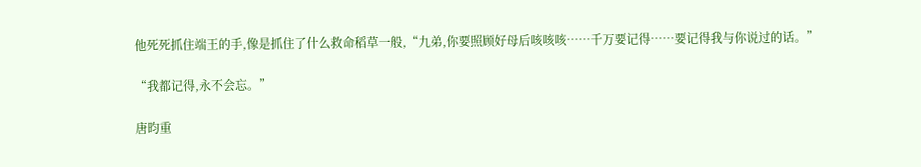他死死抓住端王的手,像是抓住了什么救命稻草一般,“九弟,你要照顾好母后咳咳咳……千万要记得……要记得我与你说过的话。”

“我都记得,永不会忘。”

唐昀重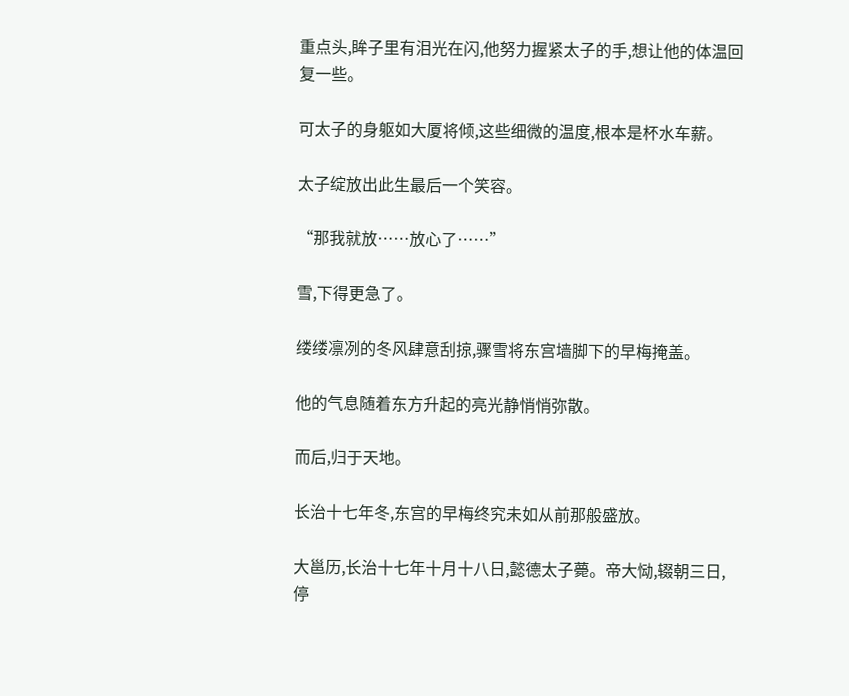重点头,眸子里有泪光在闪,他努力握紧太子的手,想让他的体温回复一些。

可太子的身躯如大厦将倾,这些细微的温度,根本是杯水车薪。

太子绽放出此生最后一个笑容。

“那我就放……放心了……”

雪,下得更急了。

缕缕凛冽的冬风肆意刮掠,骤雪将东宫墙脚下的早梅掩盖。

他的气息随着东方升起的亮光静悄悄弥散。

而后,归于天地。

长治十七年冬,东宫的早梅终究未如从前那般盛放。

大邕历,长治十七年十月十八日,懿德太子薨。帝大恸,辍朝三日,停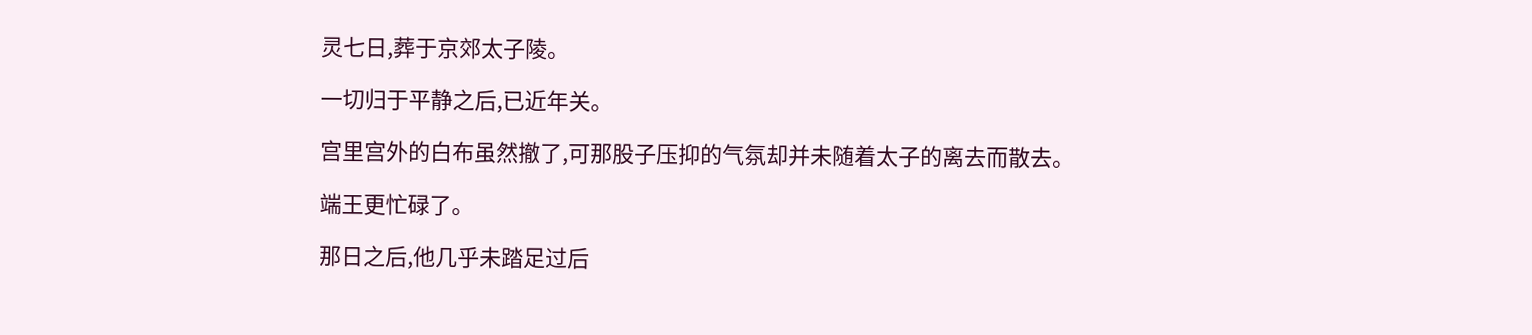灵七日,葬于京郊太子陵。

一切归于平静之后,已近年关。

宫里宫外的白布虽然撤了,可那股子压抑的气氛却并未随着太子的离去而散去。

端王更忙碌了。

那日之后,他几乎未踏足过后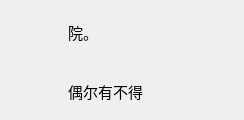院。

偶尔有不得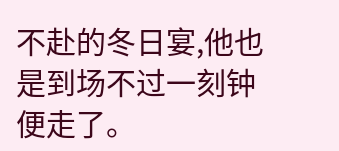不赴的冬日宴,他也是到场不过一刻钟便走了。